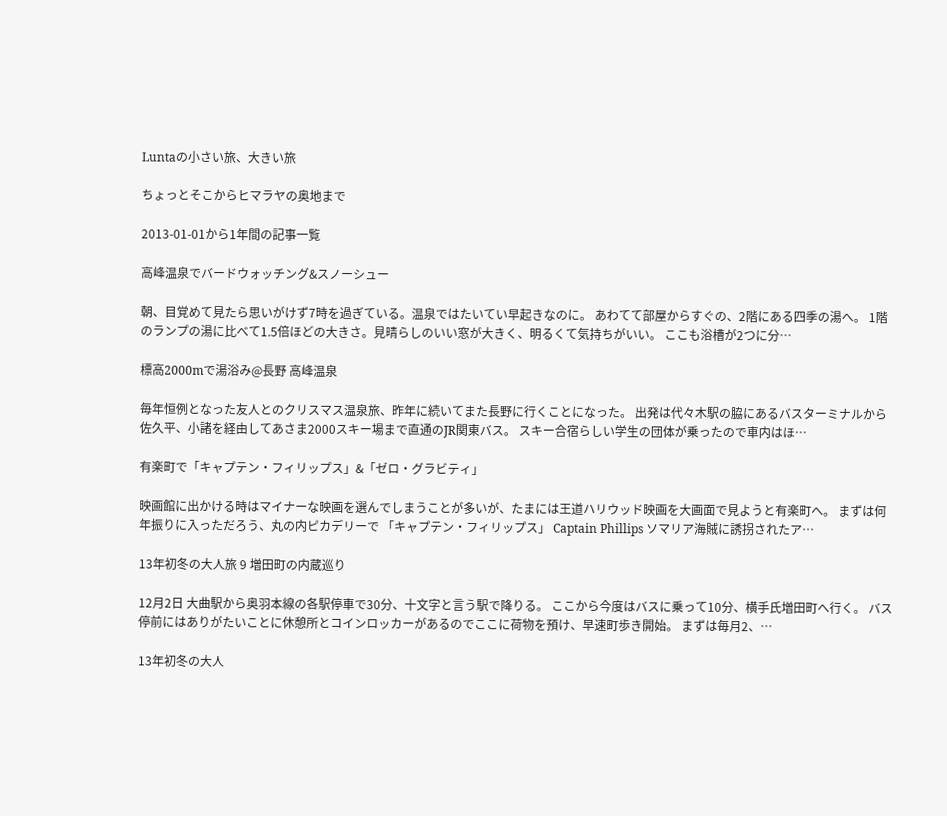Luntaの小さい旅、大きい旅

ちょっとそこからヒマラヤの奥地まで

2013-01-01から1年間の記事一覧

高峰温泉でバードウォッチング&スノーシュー

朝、目覚めて見たら思いがけず7時を過ぎている。温泉ではたいてい早起きなのに。 あわてて部屋からすぐの、2階にある四季の湯へ。 1階のランプの湯に比べて1.5倍ほどの大きさ。見晴らしのいい窓が大きく、明るくて気持ちがいい。 ここも浴槽が2つに分…

標高2000mで湯浴み@長野 高峰温泉

毎年恒例となった友人とのクリスマス温泉旅、昨年に続いてまた長野に行くことになった。 出発は代々木駅の脇にあるバスターミナルから 佐久平、小諸を経由してあさま2000スキー場まで直通のJR関東バス。 スキー合宿らしい学生の団体が乗ったので車内はほ…

有楽町で「キャプテン・フィリップス」&「ゼロ・グラビティ」

映画館に出かける時はマイナーな映画を選んでしまうことが多いが、たまには王道ハリウッド映画を大画面で見ようと有楽町へ。 まずは何年振りに入っただろう、丸の内ピカデリーで 「キャプテン・フィリップス」 Captain Phillips ソマリア海賊に誘拐されたア…

13年初冬の大人旅 9 増田町の内蔵巡り

12月2日 大曲駅から奥羽本線の各駅停車で30分、十文字と言う駅で降りる。 ここから今度はバスに乗って10分、横手氏増田町へ行く。 バス停前にはありがたいことに休憩所とコインロッカーがあるのでここに荷物を預け、早速町歩き開始。 まずは毎月2、…

13年初冬の大人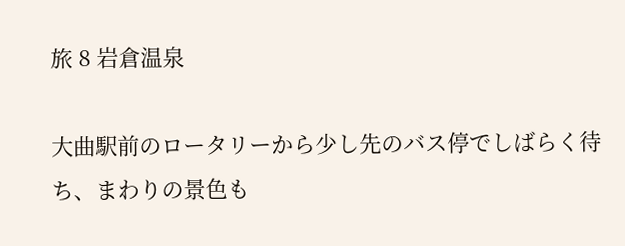旅 8 岩倉温泉

大曲駅前のロータリーから少し先のバス停でしばらく待ち、まわりの景色も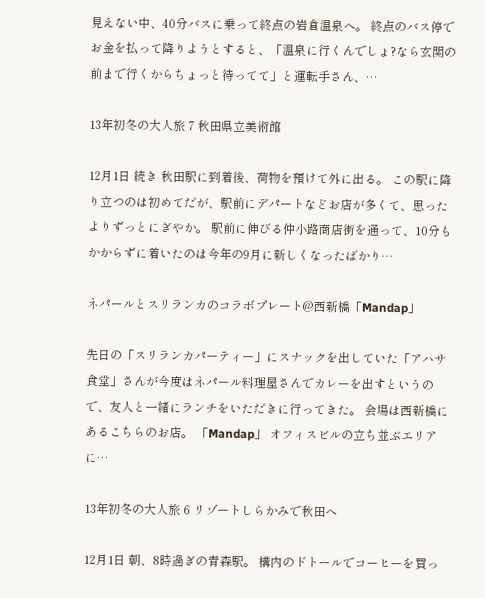見えない中、40分バスに乗って終点の岩倉温泉へ。 終点のバス停でお金を払って降りようとすると、「温泉に行くんでしょ?なら玄関の前まで行くからちょっと待ってて」と運転手さん、…

13年初冬の大人旅 7 秋田県立美術館

12月1日 続き 秋田駅に到着後、荷物を預けて外に出る。 この駅に降り立つのは初めてだが、駅前にデパートなどお店が多くて、思ったよりずっとにぎやか。 駅前に伸びる仲小路商店街を通って、10分もかからずに着いたのは今年の9月に新しくなったばかり…

ネパールとスリランカのコラボプレート@西新橋「Mandap」

先日の「スリランカパーティー」にスナックを出していた「アハサ食堂」さんが今度はネパール料理屋さんでカレーを出すというので、友人と一緒にランチをいただきに行ってきた。 会場は西新橋にあるこちらのお店。 「Mandap」 オフィスビルの立ち並ぶエリアに…

13年初冬の大人旅 6 リゾートしらかみで秋田へ

12月1日 朝、8時過ぎの青森駅。 構内のドトールでコーヒーを買っ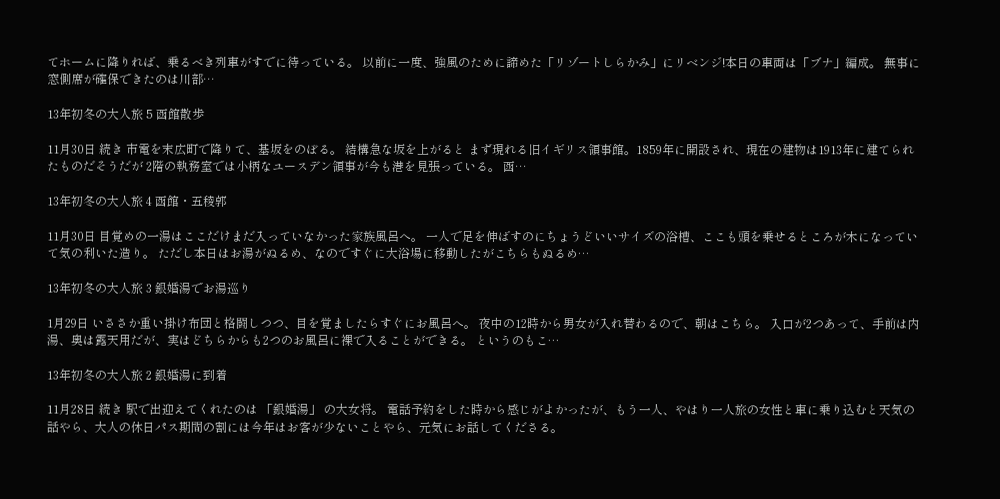てホームに降りれば、乗るべき列車がすでに待っている。 以前に一度、強風のために諦めた「リゾートしらかみ」にリベンジ!本日の車両は「ブナ」編成。 無事に窓側席が確保できたのは川部…

13年初冬の大人旅 5 函館散歩

11月30日 続き 市電を末広町で降りて、基坂をのぼる。 結構急な坂を上がると まず現れる旧イギリス領事館。1859年に開設され、現在の建物は1913年に建てられたものだそうだが 2階の執務室では小柄なユースデン領事が今も港を見張っている。 函…

13年初冬の大人旅 4 函館・五稜郭

11月30日 目覚めの一湯はここだけまだ入っていなかった家族風呂へ。 一人で足を伸ばすのにちょうどいいサイズの浴槽、ここも頭を乗せるところが木になっていて気の利いた造り。 ただし本日はお湯がぬるめ、なのですぐに大浴場に移動したがこちらもぬるめ…

13年初冬の大人旅 3 銀婚湯でお湯巡り

1月29日 いささか重い掛け布団と格闘しつつ、目を覚ましたらすぐにお風呂へ。 夜中の12時から男女が入れ替わるので、朝はこちら。 入口が2つあって、手前は内湯、奥は露天用だが、実はどちらからも2つのお風呂に裸で入ることができる。 というのもこ…

13年初冬の大人旅 2 銀婚湯に到着

11月28日 続き 駅で出迎えてくれたのは 「銀婚湯」 の大女将。 電話予約をした時から感じがよかったが、もう一人、やはり一人旅の女性と車に乗り込むと天気の話やら、大人の休日パス期間の割には今年はお客が少ないことやら、元気にお話してくださる。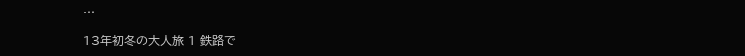…

13年初冬の大人旅 1 鉄路で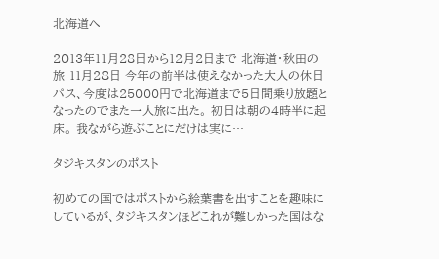北海道へ

2013年11月28日から12月2日まで 北海道・秋田の旅 11月28日 今年の前半は使えなかった大人の休日パス、今度は25000円で北海道まで5日間乗り放題となったのでまた一人旅に出た。 初日は朝の4時半に起床。 我ながら遊ぶことにだけは実に…

タジキスタンのポスト

初めての国ではポストから絵葉書を出すことを趣味にしているが、タジキスタンほどこれが難しかった国はな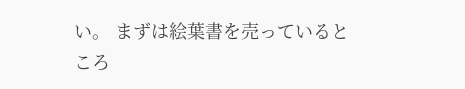い。 まずは絵葉書を売っているところ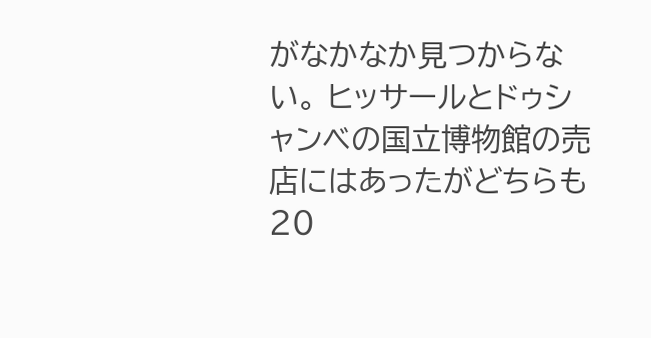がなかなか見つからない。 ヒッサールとドゥシャンベの国立博物館の売店にはあったがどちらも20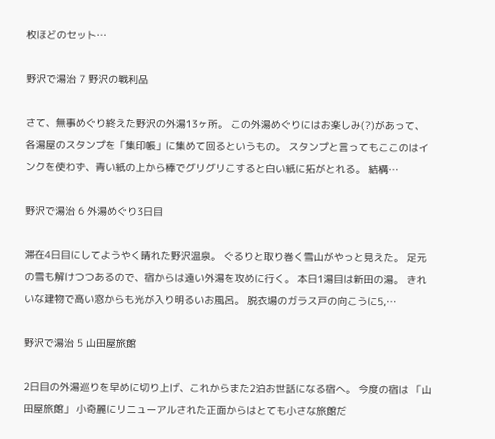枚ほどのセット…

野沢で湯治 7 野沢の戦利品

さて、無事めぐり終えた野沢の外湯13ヶ所。 この外湯めぐりにはお楽しみ(?)があって、各湯屋のスタンプを「集印帳」に集めて回るというもの。 スタンプと言ってもここのはインクを使わず、青い紙の上から棒でグリグリこすると白い紙に拓がとれる。 結構…

野沢で湯治 6 外湯めぐり3日目

滞在4日目にしてようやく晴れた野沢温泉。 ぐるりと取り巻く雪山がやっと見えた。 足元の雪も解けつつあるので、宿からは遠い外湯を攻めに行く。 本日1湯目は新田の湯。 きれいな建物で高い窓からも光が入り明るいお風呂。 脱衣場のガラス戸の向こうに5,…

野沢で湯治 5 山田屋旅館

2日目の外湯巡りを早めに切り上げ、これからまた2泊お世話になる宿へ。 今度の宿は 「山田屋旅館」 小奇麗にリニューアルされた正面からはとても小さな旅館だ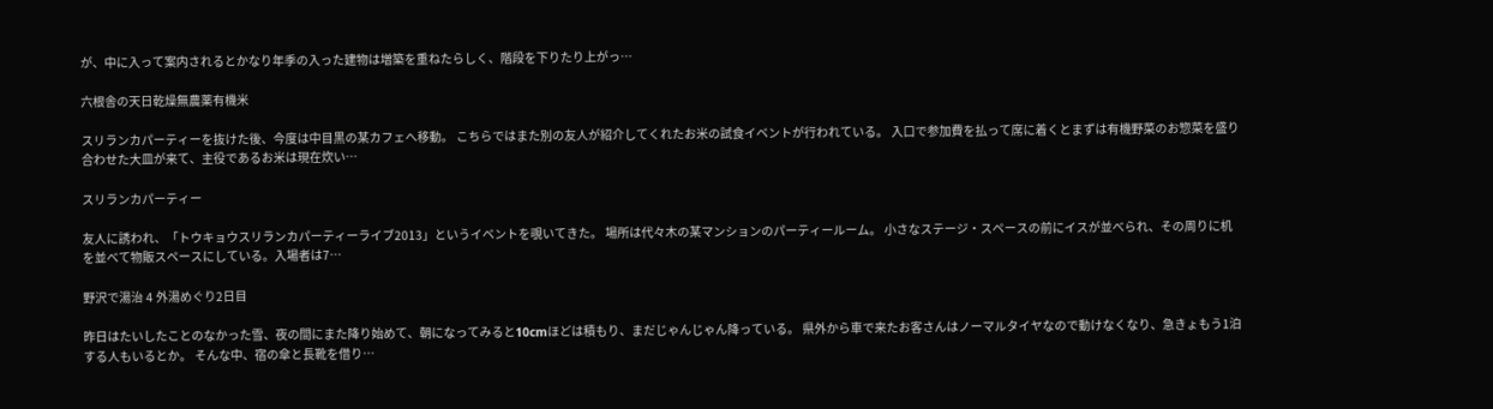が、中に入って案内されるとかなり年季の入った建物は増築を重ねたらしく、階段を下りたり上がっ…

六根舎の天日乾燥無農薬有機米

スリランカパーティーを抜けた後、今度は中目黒の某カフェへ移動。 こちらではまた別の友人が紹介してくれたお米の試食イベントが行われている。 入口で参加費を払って席に着くとまずは有機野菜のお惣菜を盛り合わせた大皿が来て、主役であるお米は現在炊い…

スリランカパーティー

友人に誘われ、「トウキョウスリランカパーティーライブ2013」というイベントを覗いてきた。 場所は代々木の某マンションのパーティールーム。 小さなステージ・スペースの前にイスが並べられ、その周りに机を並べて物販スペースにしている。入場者は7…

野沢で湯治 4 外湯めぐり2日目

昨日はたいしたことのなかった雪、夜の間にまた降り始めて、朝になってみると10cmほどは積もり、まだじゃんじゃん降っている。 県外から車で来たお客さんはノーマルタイヤなので動けなくなり、急きょもう1泊する人もいるとか。 そんな中、宿の傘と長靴を借り…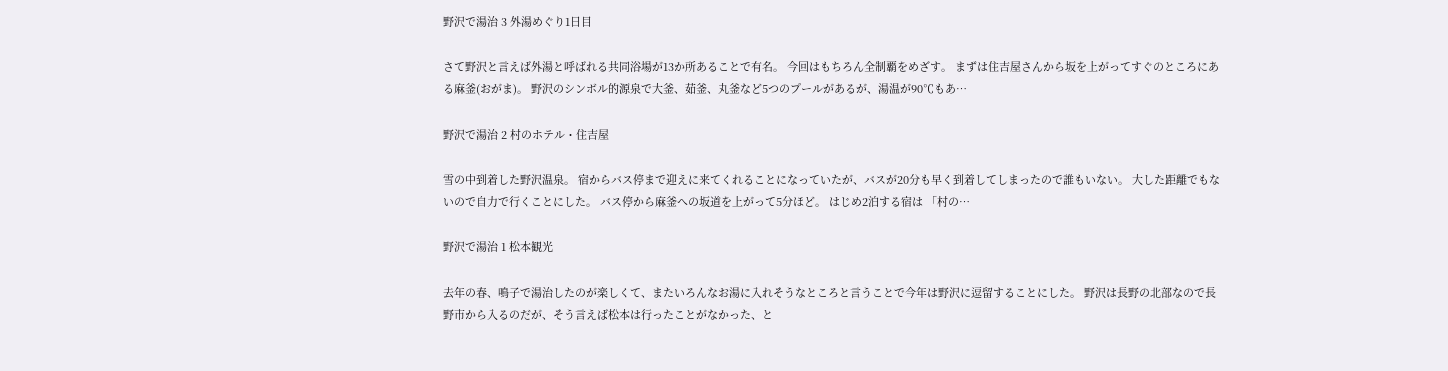野沢で湯治 3 外湯めぐり1日目

さて野沢と言えば外湯と呼ばれる共同浴場が13か所あることで有名。 今回はもちろん全制覇をめざす。 まずは住吉屋さんから坂を上がってすぐのところにある麻釜(おがま)。 野沢のシンボル的源泉で大釜、茹釜、丸釜など5つのプールがあるが、湯温が90℃もあ…

野沢で湯治 2 村のホテル・住吉屋

雪の中到着した野沢温泉。 宿からバス停まで迎えに来てくれることになっていたが、バスが20分も早く到着してしまったので誰もいない。 大した距離でもないので自力で行くことにした。 バス停から麻釜への坂道を上がって5分ほど。 はじめ2泊する宿は 「村の…

野沢で湯治 1 松本観光

去年の春、鳴子で湯治したのが楽しくて、またいろんなお湯に入れそうなところと言うことで今年は野沢に逗留することにした。 野沢は長野の北部なので長野市から入るのだが、そう言えば松本は行ったことがなかった、と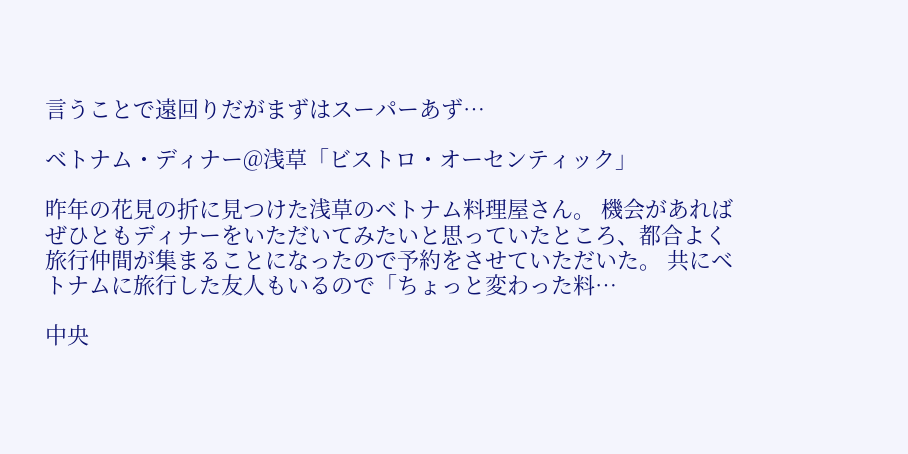言うことで遠回りだがまずはスーパーあず…

ベトナム・ディナー@浅草「ビストロ・オーセンティック」

昨年の花見の折に見つけた浅草のベトナム料理屋さん。 機会があればぜひともディナーをいただいてみたいと思っていたところ、都合よく旅行仲間が集まることになったので予約をさせていただいた。 共にベトナムに旅行した友人もいるので「ちょっと変わった料…

中央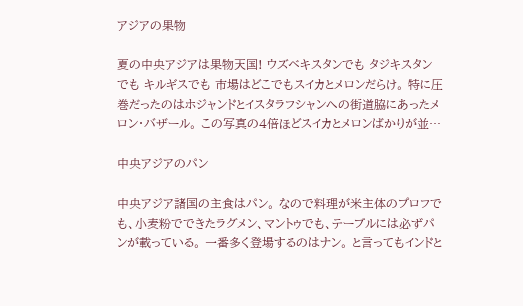アジアの果物

夏の中央アジアは果物天国! ウズベキスタンでも タジキスタンでも キルギスでも 市場はどこでもスイカとメロンだらけ。 特に圧巻だったのはホジャンドとイスタラフシャンへの街道脇にあったメロン・バザール。 この写真の4倍ほどスイカとメロンばかりが並…

中央アジアのパン

中央アジア諸国の主食はパン。 なので料理が米主体のプロフでも、小麦粉でできたラグメン、マントゥでも、テーブルには必ずパンが載っている。 一番多く登場するのはナン。 と言ってもインドと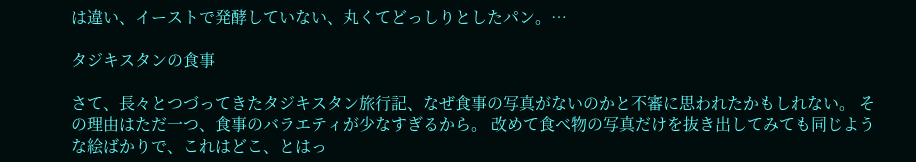は違い、イーストで発酵していない、丸くてどっしりとしたパン。…

タジキスタンの食事

さて、長々とつづってきたタジキスタン旅行記、なぜ食事の写真がないのかと不審に思われたかもしれない。 その理由はただ一つ、食事のバラエティが少なすぎるから。 改めて食べ物の写真だけを抜き出してみても同じような絵ばかりで、これはどこ、とはっ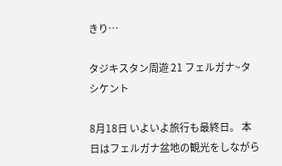きり…

タジキスタン周遊 21 フェルガナ~タシケント

8月18日 いよいよ旅行も最終日。 本日はフェルガナ盆地の観光をしながら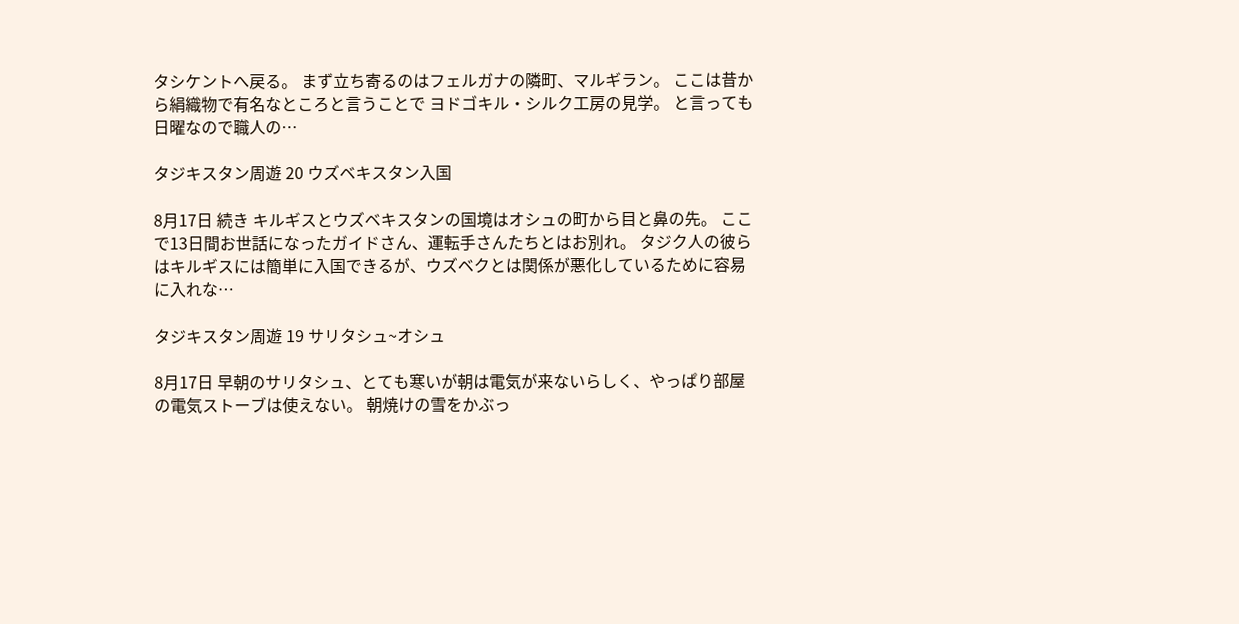タシケントへ戻る。 まず立ち寄るのはフェルガナの隣町、マルギラン。 ここは昔から絹織物で有名なところと言うことで ヨドゴキル・シルク工房の見学。 と言っても日曜なので職人の…

タジキスタン周遊 20 ウズベキスタン入国

8月17日 続き キルギスとウズベキスタンの国境はオシュの町から目と鼻の先。 ここで13日間お世話になったガイドさん、運転手さんたちとはお別れ。 タジク人の彼らはキルギスには簡単に入国できるが、ウズベクとは関係が悪化しているために容易に入れな…

タジキスタン周遊 19 サリタシュ~オシュ

8月17日 早朝のサリタシュ、とても寒いが朝は電気が来ないらしく、やっぱり部屋の電気ストーブは使えない。 朝焼けの雪をかぶっ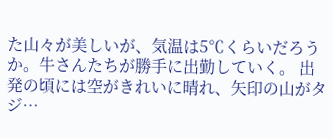た山々が美しいが、気温は5℃くらいだろうか。牛さんたちが勝手に出勤していく。 出発の頃には空がきれいに晴れ、矢印の山がタジ…